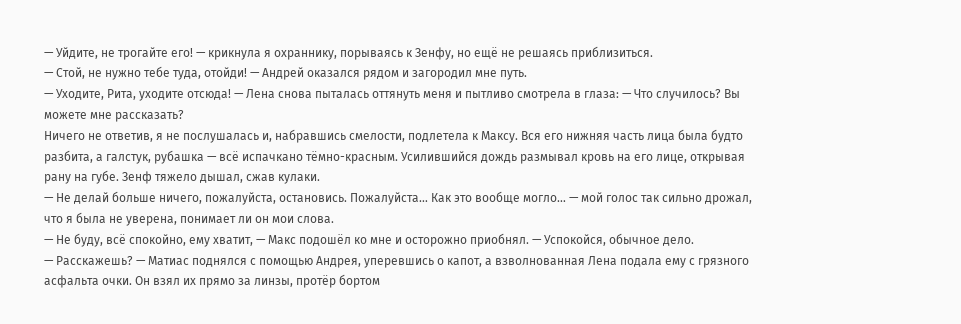— Уйдите, не трогайте его! — крикнула я охраннику, порываясь к Зенфу, но ещё не решаясь приблизиться.
— Стой, не нужно тебе туда, отойди! — Андрей оказался рядом и загородил мне путь.
— Уходите, Рита, уходите отсюда! — Лена снова пыталась оттянуть меня и пытливо смотрела в глаза: — Что случилось? Вы можете мне рассказать?
Ничего не ответив, я не послушалась и, набравшись смелости, подлетела к Максу. Вся его нижняя часть лица была будто разбита, а галстук, рубашка — всё испачкано тёмно-красным. Усилившийся дождь размывал кровь на его лице, открывая рану на губе. Зенф тяжело дышал, сжав кулаки.
— Не делай больше ничего, пожалуйста, остановись. Пожалуйста… Как это вообще могло… — мой голос так сильно дрожал, что я была не уверена, понимает ли он мои слова.
— Не буду, всё спокойно, ему хватит, — Макс подошёл ко мне и осторожно приобнял. — Успокойся, обычное дело.
— Расскажешь? — Матиас поднялся с помощью Андрея, уперевшись о капот, а взволнованная Лена подала ему с грязного асфальта очки. Он взял их прямо за линзы, протёр бортом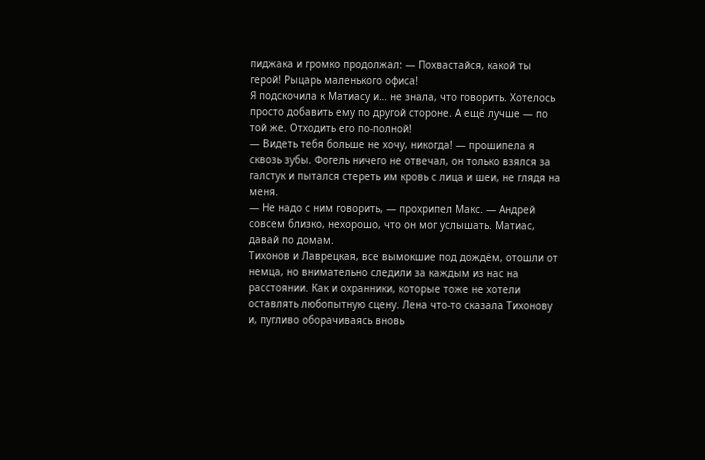пиджака и громко продолжал: — Похвастайся, какой ты герой! Рыцарь маленького офиса!
Я подскочила к Матиасу и… не знала, что говорить. Хотелось просто добавить ему по другой стороне. А ещё лучше — по той же. Отходить его по-полной!
— Видеть тебя больше не хочу, никогда! — прошипела я сквозь зубы. Фогель ничего не отвечал, он только взялся за галстук и пытался стереть им кровь с лица и шеи, не глядя на меня.
— Не надо с ним говорить, — прохрипел Макс. — Андрей совсем близко, нехорошо, что он мог услышать. Матиас, давай по домам.
Тихонов и Лаврецкая, все вымокшие под дождём, отошли от немца, но внимательно следили за каждым из нас на расстоянии. Как и охранники, которые тоже не хотели оставлять любопытную сцену. Лена что-то сказала Тихонову и, пугливо оборачиваясь вновь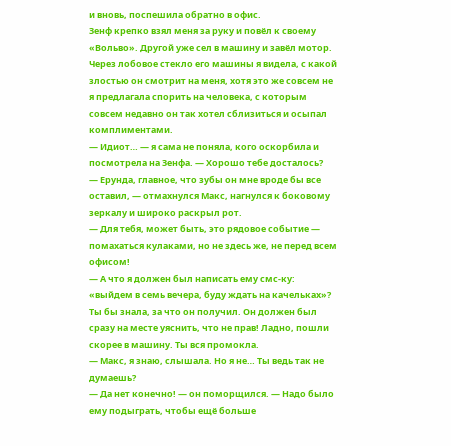и вновь, поспешила обратно в офис.
Зенф крепко взял меня за руку и повёл к своему «Вольво». Другой уже сел в машину и завёл мотор. Через лобовое стекло его машины я видела, с какой злостью он смотрит на меня, хотя это же совсем не я предлагала спорить на человека, с которым совсем недавно он так хотел сблизиться и осыпал комплиментами.
— Идиот… — я сама не поняла, кого оскорбила и посмотрела на Зенфа. — Хорошо тебе досталось?
— Ерунда, главное, что зубы он мне вроде бы все оставил, — отмахнулся Макс, нагнулся к боковому зеркалу и широко раскрыл рот.
— Для тебя, может быть, это рядовое событие — помахаться кулаками, но не здесь же, не перед всем офисом!
— А что я должен был написать ему смс-ку: «выйдем в семь вечера, буду ждать на качельках»? Ты бы знала, за что он получил. Он должен был сразу на месте уяснить, что не прав! Ладно, пошли скорее в машину. Ты вся промокла.
— Макс, я знаю, слышала. Но я не… Ты ведь так не думаешь?
— Да нет конечно! — он поморщился. — Надо было ему подыграть, чтобы ещё больше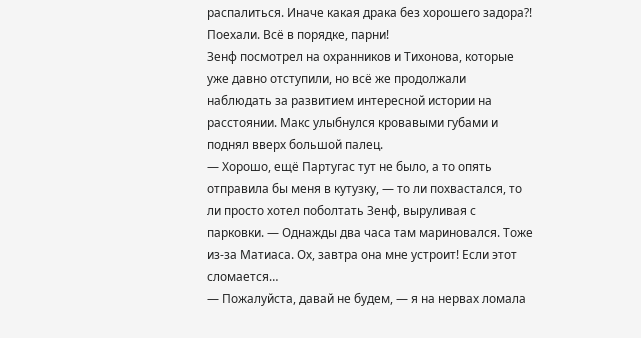распалиться. Иначе какая драка без хорошего задора?! Поехали. Всё в порядке, парни!
Зенф посмотрел на охранников и Тихонова, которые уже давно отступили, но всё же продолжали наблюдать за развитием интересной истории на расстоянии. Макс улыбнулся кровавыми губами и поднял вверх большой палец.
— Хорошо, ещё Партугас тут не было, а то опять отправила бы меня в кутузку, — то ли похвастался, то ли просто хотел поболтать Зенф, выруливая с парковки. — Однажды два часа там мариновался. Тоже из-за Матиаса. Ох, завтра она мне устроит! Если этот сломается…
— Пожалуйста, давай не будем, — я на нервах ломала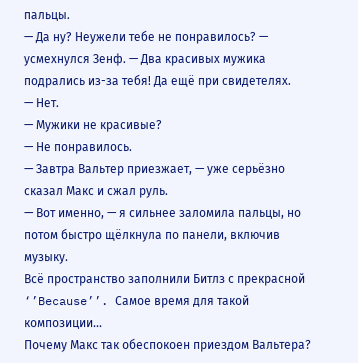пальцы.
— Да ну? Неужели тебе не понравилось? — усмехнулся Зенф. — Два красивых мужика подрались из-за тебя! Да ещё при свидетелях.
— Нет.
— Мужики не красивые?
— Не понравилось.
— Завтра Вальтер приезжает, — уже серьёзно сказал Макс и сжал руль.
— Вот именно, — я сильнее заломила пальцы, но потом быстро щёлкнула по панели, включив музыку.
Всё пространство заполнили Битлз с прекрасной ‘’Because’’. Самое время для такой композиции…
Почему Макс так обеспокоен приездом Вальтера?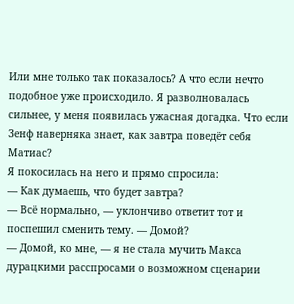Или мне только так показалось? А что если нечто подобное уже происходило. Я разволновалась сильнее, у меня появилась ужасная догадка. Что если Зенф наверняка знает, как завтра поведёт себя Матиас?
Я покосилась на него и прямо спросила:
— Как думаешь, что будет завтра?
— Всё нормально, — уклончиво ответит тот и поспешил сменить тему. — Домой?
— Домой, ко мне, — я не стала мучить Макса дурацкими расспросами о возможном сценарии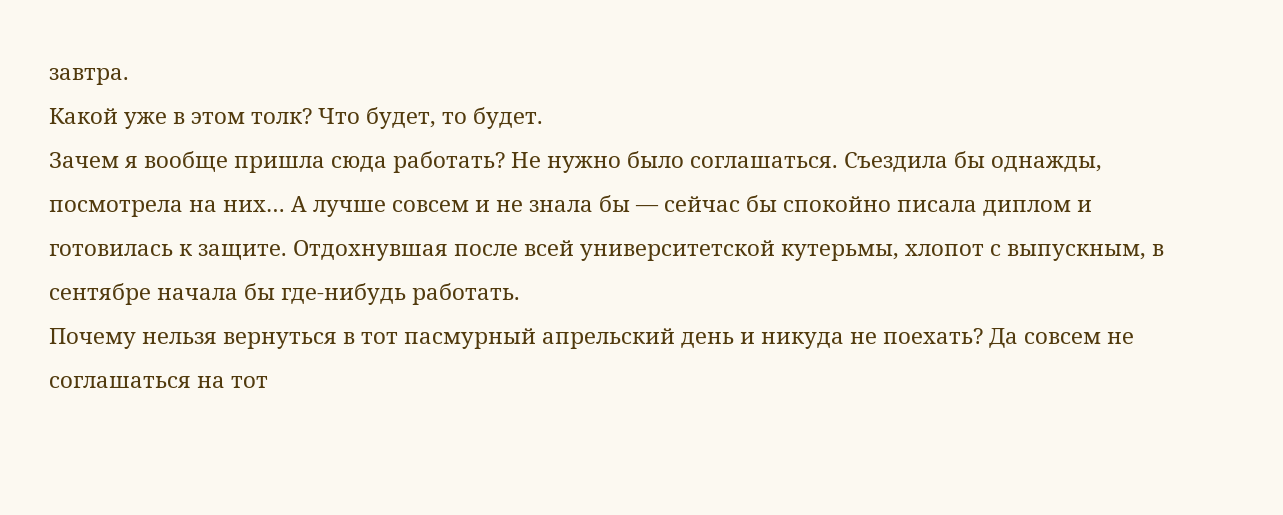завтра.
Какой уже в этом толк? Что будет, то будет.
Зачем я вообще пришла сюда работать? Не нужно было соглашаться. Съездила бы однажды, посмотрела на них… А лучше совсем и не знала бы — сейчас бы спокойно писала диплом и готовилась к защите. Отдохнувшая после всей университетской кутерьмы, хлопот с выпускным, в сентябре начала бы где-нибудь работать.
Почему нельзя вернуться в тот пасмурный апрельский день и никуда не поехать? Да совсем не соглашаться на тот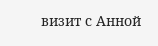визит с Анной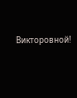Викторовной!